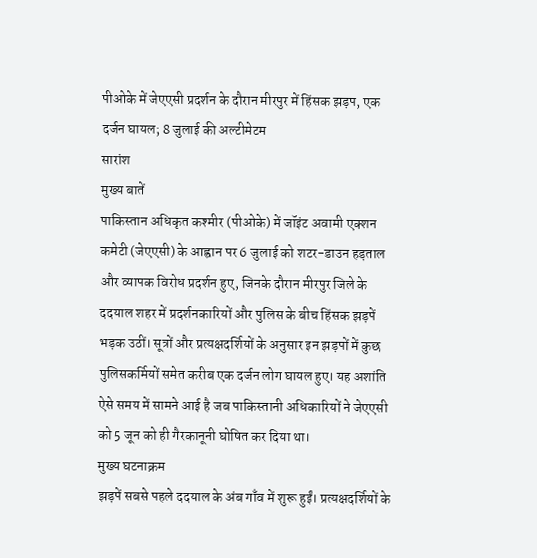पीओके में जेएएसी प्रदर्शन के दौरान मीरपुर में हिंसक झड़प, एक दर्जन घायल; 8 जुलाई की अल्टीमेटम
सारांश
मुख्य बातें
पाकिस्तान अधिकृत कश्मीर (पीओके) में जॉइंट अवामी एक्शन कमेटी (जेएएसी) के आह्वान पर 6 जुलाई को शटर-डाउन हड़ताल और व्यापक विरोध प्रदर्शन हुए, जिनके दौरान मीरपुर जिले के ददयाल शहर में प्रदर्शनकारियों और पुलिस के बीच हिंसक झड़पें भड़क उठीं। सूत्रों और प्रत्यक्षदर्शियों के अनुसार इन झड़पों में कुछ पुलिसकर्मियों समेत करीब एक दर्जन लोग घायल हुए। यह अशांति ऐसे समय में सामने आई है जब पाकिस्तानी अधिकारियों ने जेएएसी को 5 जून को ही गैरकानूनी घोषित कर दिया था।
मुख्य घटनाक्रम
झड़पें सबसे पहले ददयाल के अंब गाँव में शुरू हुईं। प्रत्यक्षदर्शियों के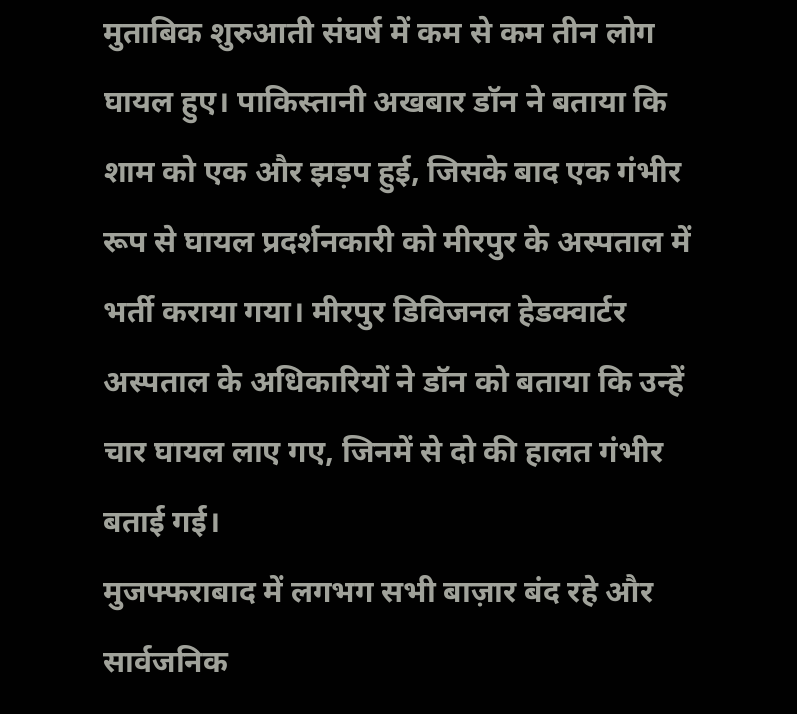मुताबिक शुरुआती संघर्ष में कम से कम तीन लोग घायल हुए। पाकिस्तानी अखबार डॉन ने बताया कि शाम को एक और झड़प हुई, जिसके बाद एक गंभीर रूप से घायल प्रदर्शनकारी को मीरपुर के अस्पताल में भर्ती कराया गया। मीरपुर डिविजनल हेडक्वार्टर अस्पताल के अधिकारियों ने डॉन को बताया कि उन्हें चार घायल लाए गए, जिनमें से दो की हालत गंभीर बताई गई।
मुजफ्फराबाद में लगभग सभी बाज़ार बंद रहे और सार्वजनिक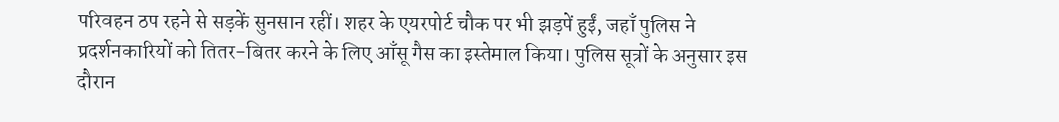परिवहन ठप रहने से सड़कें सुनसान रहीं। शहर के एयरपोर्ट चौक पर भी झड़पें हुईं, जहाँ पुलिस ने प्रदर्शनकारियों को तितर-बितर करने के लिए आँसू गैस का इस्तेमाल किया। पुलिस सूत्रों के अनुसार इस दौरान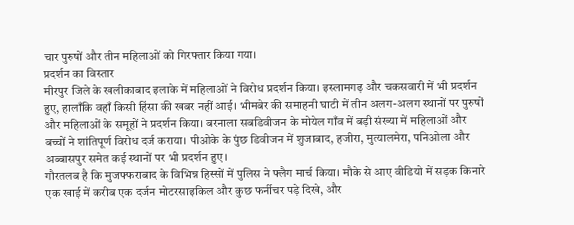चार पुरुषों और तीन महिलाओं को गिरफ्तार किया गया।
प्रदर्शन का विस्तार
मीरपुर जिले के खलीकाबाद इलाके में महिलाओं ने विरोध प्रदर्शन किया। इस्लामगढ़ और चकसवारी में भी प्रदर्शन हुए, हालाँकि वहाँ किसी हिंसा की खबर नहीं आई। भीमबेर की समाहनी घाटी में तीन अलग-अलग स्थानों पर पुरुषों और महिलाओं के समूहों ने प्रदर्शन किया। बरनाला सबडिवीजन के मोयेल गाँव में बड़ी संख्या में महिलाओं और बच्चों ने शांतिपूर्ण विरोध दर्ज कराया। पीओके के पुंछ डिवीजन में शुजाबाद, हजीरा, मुत्यालमेरा, पनिओला और अब्बासपुर समेत कई स्थानों पर भी प्रदर्शन हुए।
गौरतलब है कि मुजफ्फराबाद के विभिन्न हिस्सों में पुलिस ने फ्लैग मार्च किया। मौके से आए वीडियो में सड़क किनारे एक खाई में करीब एक दर्जन मोटरसाइकिल और कुछ फर्नीचर पड़े दिखे, और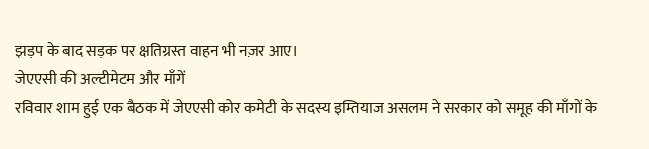झड़प के बाद सड़क पर क्षतिग्रस्त वाहन भी नज़र आए।
जेएएसी की अल्टीमेटम और माँगें
रविवार शाम हुई एक बैठक में जेएएसी कोर कमेटी के सदस्य इम्तियाज असलम ने सरकार को समूह की माँगों के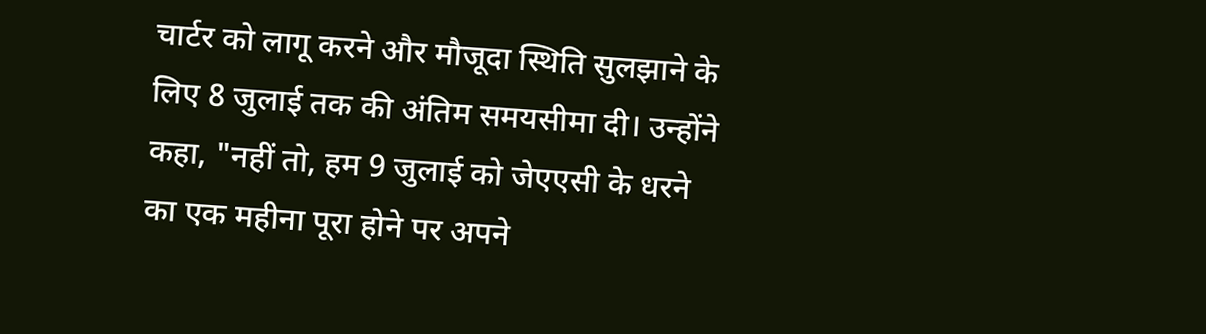चार्टर को लागू करने और मौजूदा स्थिति सुलझाने के लिए 8 जुलाई तक की अंतिम समयसीमा दी। उन्होंने कहा, "नहीं तो, हम 9 जुलाई को जेएएसी के धरने का एक महीना पूरा होने पर अपने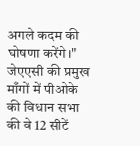अगले कदम की घोषणा करेंगे।"
जेएएसी की प्रमुख माँगों में पीओके की विधान सभा की वे 12 सीटें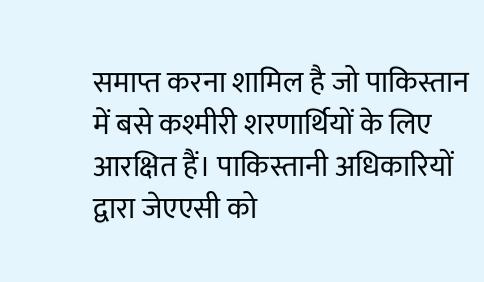समाप्त करना शामिल है जो पाकिस्तान में बसे कश्मीरी शरणार्थियों के लिए आरक्षित हैं। पाकिस्तानी अधिकारियों द्वारा जेएएसी को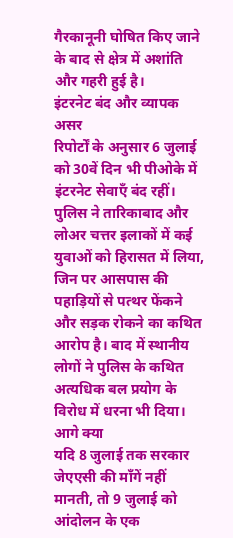गैरकानूनी घोषित किए जाने के बाद से क्षेत्र में अशांति और गहरी हुई है।
इंटरनेट बंद और व्यापक असर
रिपोर्टों के अनुसार 6 जुलाई को 30वें दिन भी पीओके में इंटरनेट सेवाएँ बंद रहीं। पुलिस ने तारिकाबाद और लोअर चत्तर इलाकों में कई युवाओं को हिरासत में लिया, जिन पर आसपास की पहाड़ियों से पत्थर फेंकने और सड़क रोकने का कथित आरोप है। बाद में स्थानीय लोगों ने पुलिस के कथित अत्यधिक बल प्रयोग के विरोध में धरना भी दिया।
आगे क्या
यदि 8 जुलाई तक सरकार जेएएसी की माँगें नहीं मानती, तो 9 जुलाई को आंदोलन के एक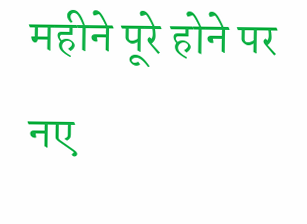महीने पूरे होने पर नए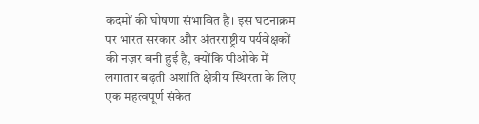कदमों की घोषणा संभावित है। इस घटनाक्रम पर भारत सरकार और अंतरराष्ट्रीय पर्यवेक्षकों की नज़र बनी हुई है, क्योंकि पीओके में लगातार बढ़ती अशांति क्षेत्रीय स्थिरता के लिए एक महत्वपूर्ण संकेत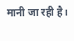मानी जा रही है।